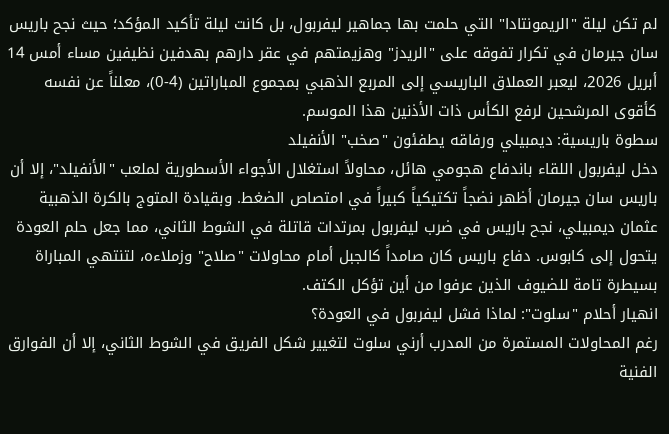لم تكن ليلة "الريمونتادا" التي حلمت بها جماهير ليفربول، بل كانت ليلة تأكيد المؤكد؛ حيث نجح باريس سان جيرمان في تكرار تفوقه على "الريدز" وهزيمتهم في عقر دارهم بهدفين نظيفين مساء أمس 14 أبريل 2026، ليعبر العملاق الباريسي إلى المربع الذهبي بمجموع المباراتين (4-0)، معلناً عن نفسه كأقوى المرشحين لرفع الكأس ذات الأذنين هذا الموسم.
سطوة باريسية: ديمبيلي ورفاقه يطفئون "صخب" الأنفيلد
دخل ليفربول اللقاء باندفاع هجومي هائل، محاولاً استغلال الأجواء الأسطورية لملعب "الأنفيلد"، إلا أن باريس سان جيرمان أظهر نضجاً تكتيكياً كبيراً في امتصاص الضغط. وبقيادة المتوج بالكرة الذهبية عثمان ديمبيلي، نجح باريس في ضرب ليفربول بمرتدات قاتلة في الشوط الثاني، مما جعل حلم العودة يتحول إلى كابوس. دفاع باريس كان صامداً كالجبل أمام محاولات "صلاح" وزملاءه، لتنتهي المباراة بسيطرة تامة للضيوف الذين عرفوا من أين تؤكل الكتف.
انهيار أحلام "سلوت": لماذا فشل ليفربول في العودة؟
رغم المحاولات المستمرة من المدرب أرني سلوت لتغيير شكل الفريق في الشوط الثاني، إلا أن الفوارق الفنية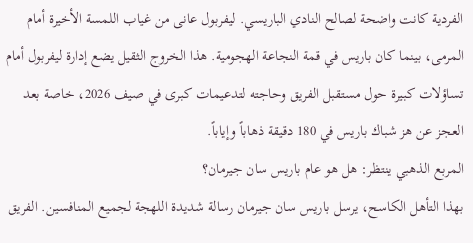الفردية كانت واضحة لصالح النادي الباريسي. ليفربول عانى من غياب اللمسة الأخيرة أمام المرمى، بينما كان باريس في قمة النجاعة الهجومية. هذا الخروج الثقيل يضع إدارة ليفربول أمام تساؤلات كبيرة حول مستقبل الفريق وحاجته لتدعيمات كبرى في صيف 2026، خاصة بعد العجز عن هز شباك باريس في 180 دقيقة ذهاباً وإياباً.
المربع الذهبي ينتظر: هل هو عام باريس سان جيرمان؟
بهذا التأهل الكاسح، يرسل باريس سان جيرمان رسالة شديدة اللهجة لجميع المنافسين. الفريق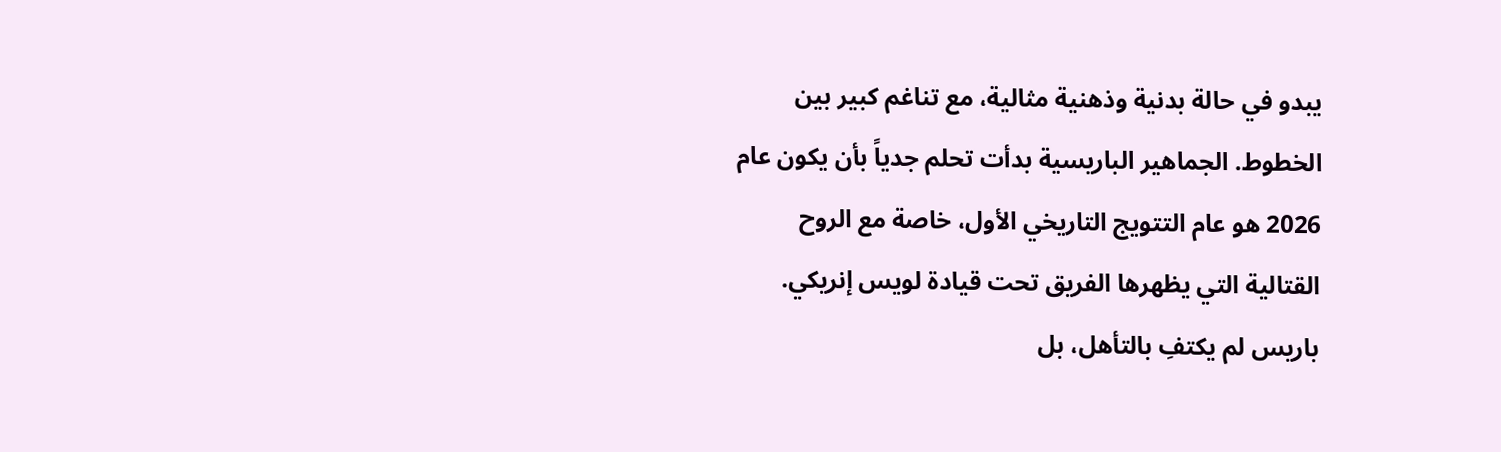يبدو في حالة بدنية وذهنية مثالية، مع تناغم كبير بين الخطوط. الجماهير الباريسية بدأت تحلم جدياً بأن يكون عام 2026 هو عام التتويج التاريخي الأول، خاصة مع الروح القتالية التي يظهرها الفريق تحت قيادة لويس إنريكي. باريس لم يكتفِ بالتأهل، بل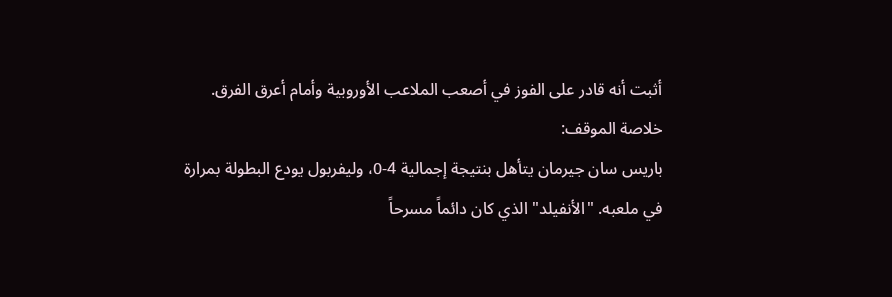أثبت أنه قادر على الفوز في أصعب الملاعب الأوروبية وأمام أعرق الفرق.
خلاصة الموقف:
باريس سان جيرمان يتأهل بنتيجة إجمالية 4-0، وليفربول يودع البطولة بمرارة في ملعبه. "الأنفيلد" الذي كان دائماً مسرحاً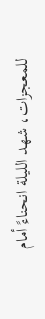للمعجزات، شهد الليلة انحناءً أمام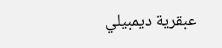عبقرية ديمبيلي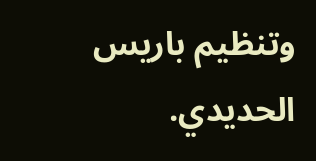وتنظيم باريس الحديدي.